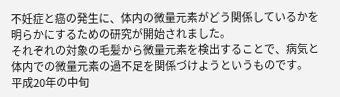不妊症と癌の発生に、体内の微量元素がどう関係しているかを明らかにするための研究が開始されました。
それぞれの対象の毛髪から微量元素を検出することで、病気と体内での微量元素の過不足を関係づけようというものです。
平成20年の中旬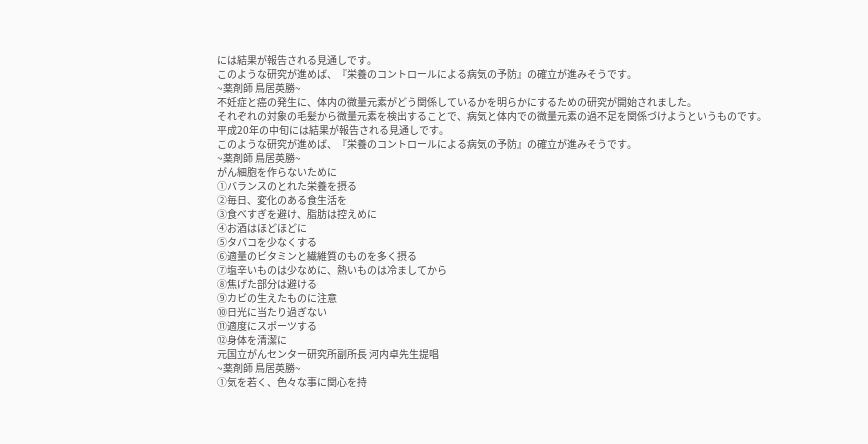には結果が報告される見通しです。
このような研究が進めば、『栄養のコントロールによる病気の予防』の確立が進みそうです。
~薬剤師 鳥居英勝~
不妊症と癌の発生に、体内の微量元素がどう関係しているかを明らかにするための研究が開始されました。
それぞれの対象の毛髪から微量元素を検出することで、病気と体内での微量元素の過不足を関係づけようというものです。
平成20年の中旬には結果が報告される見通しです。
このような研究が進めば、『栄養のコントロールによる病気の予防』の確立が進みそうです。
~薬剤師 鳥居英勝~
がん細胞を作らないために
①バランスのとれた栄養を摂る
②毎日、変化のある食生活を
③食べすぎを避け、脂肪は控えめに
④お酒はほどほどに
⑤タバコを少なくする
⑥適量のビタミンと繊維質のものを多く摂る
⑦塩辛いものは少なめに、熱いものは冷ましてから
⑧焦げた部分は避ける
⑨カビの生えたものに注意
⑩日光に当たり過ぎない
⑪適度にスポーツする
⑫身体を清潔に
元国立がんセンター研究所副所長 河内卓先生提唱
~薬剤師 鳥居英勝~
①気を若く、色々な事に関心を持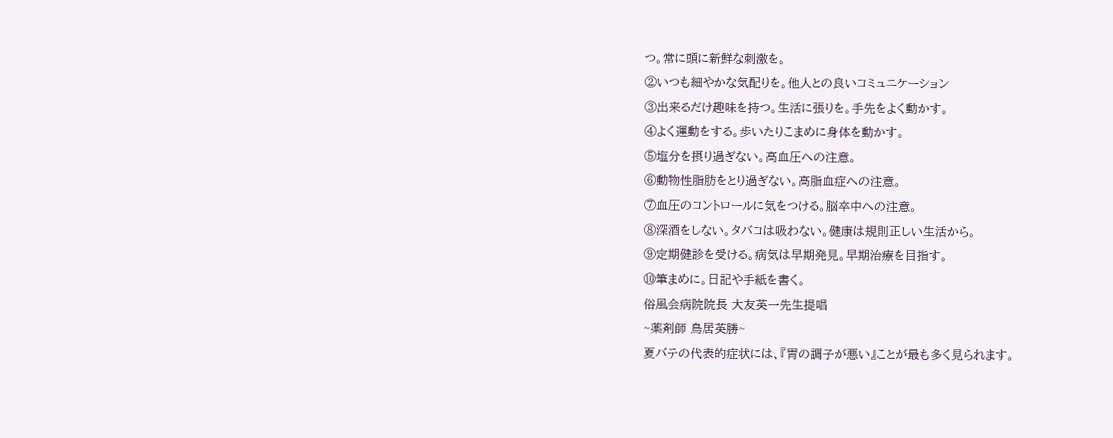つ。常に頭に新鮮な刺激を。
②いつも細やかな気配りを。他人との良いコミュニケーション
③出来るだけ趣味を持つ。生活に張りを。手先をよく動かす。
④よく運動をする。歩いたりこまめに身体を動かす。
⑤塩分を摂り過ぎない。高血圧への注意。
⑥動物性脂肪をとり過ぎない。高脂血症への注意。
⑦血圧のコントロールに気をつける。脳卒中への注意。
⑧深酒をしない。タバコは吸わない。健康は規則正しい生活から。
⑨定期健診を受ける。病気は早期発見。早期治療を目指す。
⑩筆まめに。日記や手紙を書く。
俗風会病院院長 大友英一先生提唱
~薬剤師 鳥居英勝~
夏バテの代表的症状には、『胃の調子が悪い』ことが最も多く見られます。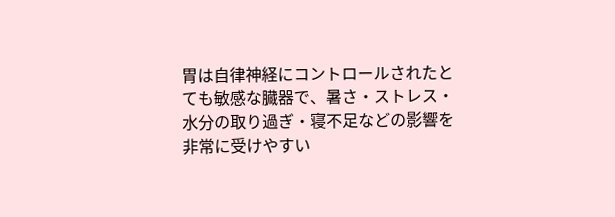胃は自律神経にコントロールされたとても敏感な臓器で、暑さ・ストレス・水分の取り過ぎ・寝不足などの影響を非常に受けやすい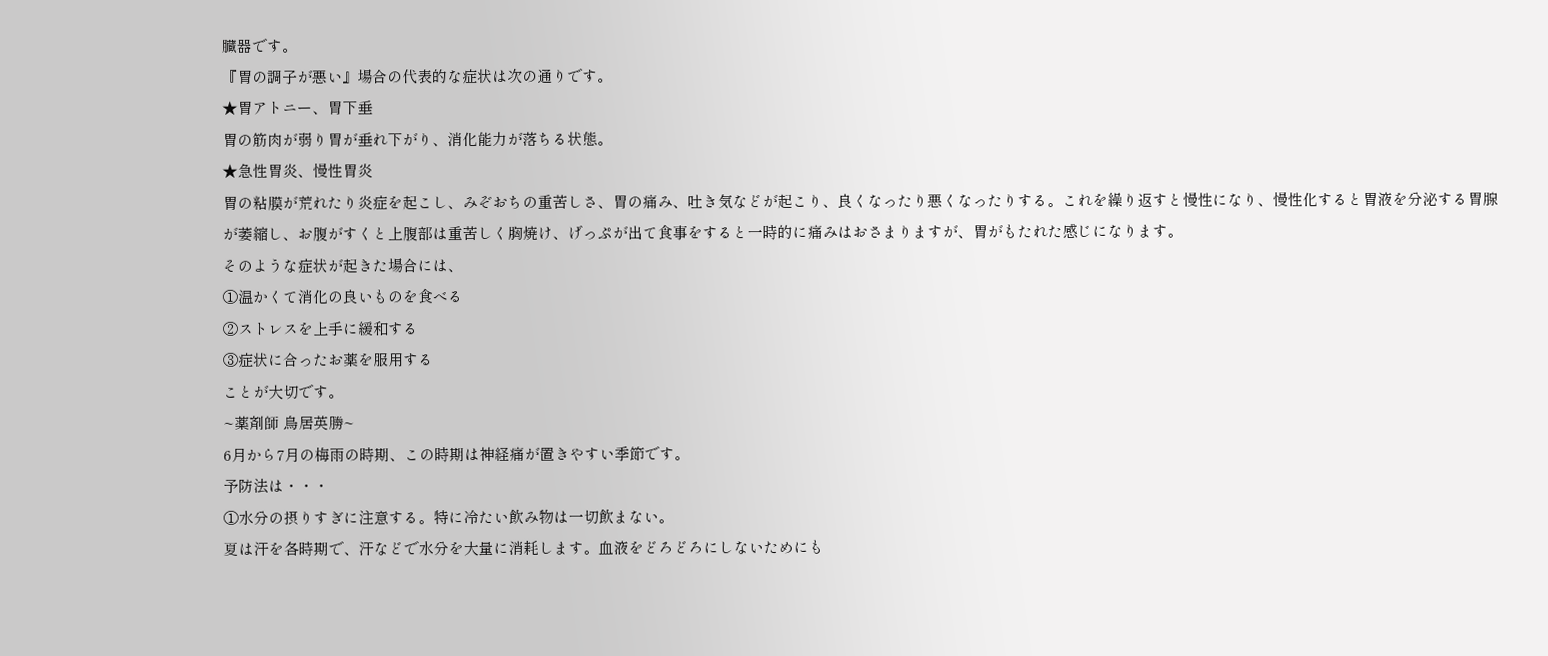臓器です。
『胃の調子が悪い』場合の代表的な症状は次の通りです。
★胃アトニー、胃下垂
胃の筋肉が弱り胃が垂れ下がり、消化能力が落ちる状態。
★急性胃炎、慢性胃炎
胃の粘膜が荒れたり炎症を起こし、みぞおちの重苦しさ、胃の痛み、吐き気などが起こり、良くなったり悪くなったりする。これを繰り返すと慢性になり、慢性化すると胃液を分泌する胃腺が萎縮し、お腹がすくと上腹部は重苦しく胸焼け、げっぷが出て食事をすると一時的に痛みはおさまりますが、胃がもたれた感じになります。
そのような症状が起きた場合には、
①温かくて消化の良いものを食べる
②ストレスを上手に緩和する
③症状に合ったお薬を服用する
ことが大切です。
~薬剤師 鳥居英勝~
6月から7月の梅雨の時期、この時期は神経痛が置きやすい季節です。
予防法は・・・
①水分の摂りすぎに注意する。特に冷たい飲み物は一切飲まない。
夏は汗を各時期で、汗などで水分を大量に消耗します。血液をどろどろにしないためにも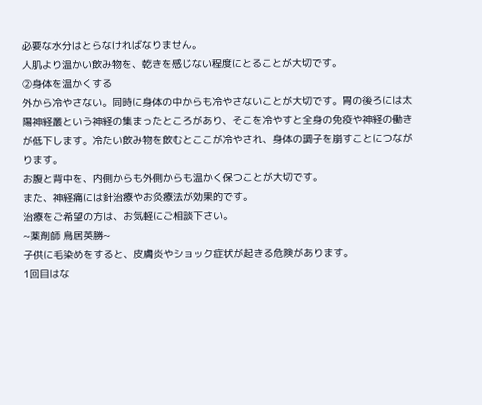必要な水分はとらなければなりません。
人肌より温かい飲み物を、乾きを感じない程度にとることが大切です。
②身体を温かくする
外から冷やさない。同時に身体の中からも冷やさないことが大切です。胃の後ろには太陽神経叢という神経の集まったところがあり、そこを冷やすと全身の免疫や神経の働きが低下します。冷たい飲み物を飲むとここが冷やされ、身体の調子を崩すことにつながります。
お腹と背中を、内側からも外側からも温かく保つことが大切です。
また、神経痛には針治療やお灸療法が効果的です。
治療をご希望の方は、お気軽にご相談下さい。
~薬剤師 鳥居英勝~
子供に毛染めをすると、皮膚炎やショック症状が起きる危険があります。
1回目はな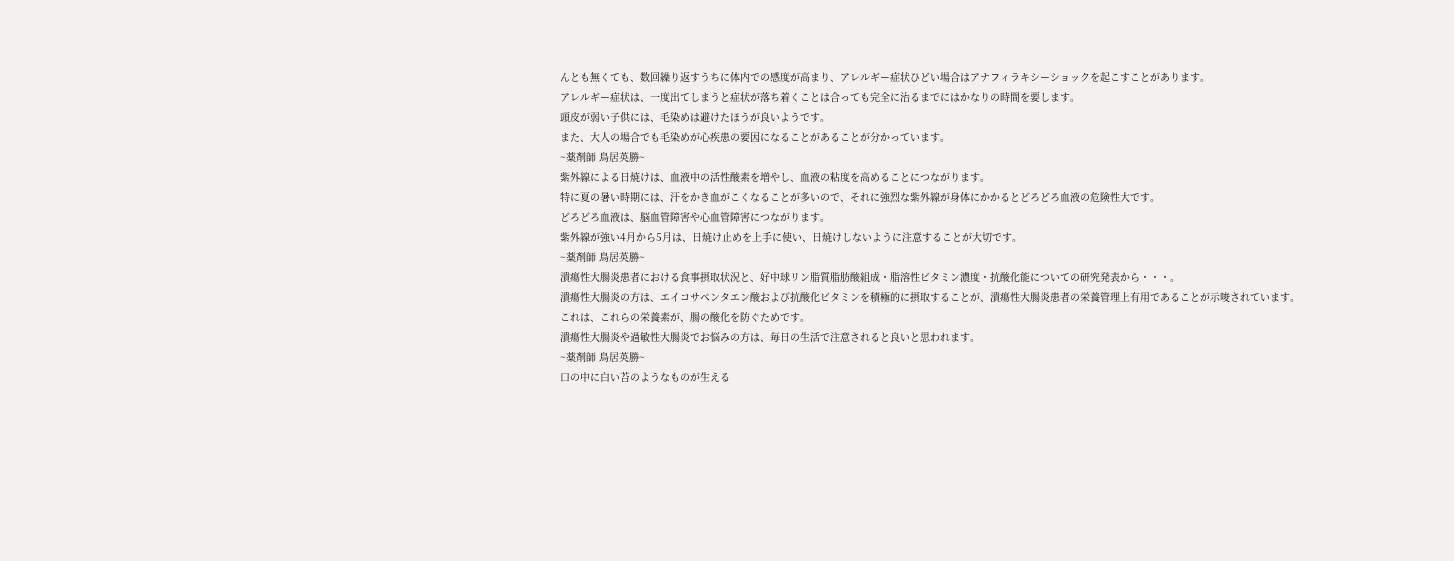んとも無くても、数回繰り返すうちに体内での感度が高まり、アレルギー症状ひどい場合はアナフィラキシーショックを起こすことがあります。
アレルギー症状は、一度出てしまうと症状が落ち着くことは合っても完全に治るまでにはかなりの時間を要します。
頭皮が弱い子供には、毛染めは避けたほうが良いようです。
また、大人の場合でも毛染めが心疾患の要因になることがあることが分かっています。
~薬剤師 鳥居英勝~
紫外線による日焼けは、血液中の活性酸素を増やし、血液の粘度を高めることにつながります。
特に夏の暑い時期には、汗をかき血がこくなることが多いので、それに強烈な紫外線が身体にかかるとどろどろ血液の危険性大です。
どろどろ血液は、脳血管障害や心血管障害につながります。
紫外線が強い4月から5月は、日焼け止めを上手に使い、日焼けしないように注意することが大切です。
~薬剤師 鳥居英勝~
潰瘍性大腸炎患者における食事摂取状況と、好中球リン脂質脂肪酸組成・脂溶性ビタミン濃度・抗酸化能についての研究発表から・・・。
潰瘍性大腸炎の方は、エイコサペンタエン酸および抗酸化ビタミンを積極的に摂取することが、潰瘍性大腸炎患者の栄養管理上有用であることが示唆されています。
これは、これらの栄養素が、腸の酸化を防ぐためです。
潰瘍性大腸炎や過敏性大腸炎でお悩みの方は、毎日の生活で注意されると良いと思われます。
~薬剤師 鳥居英勝~
口の中に白い苔のようなものが生える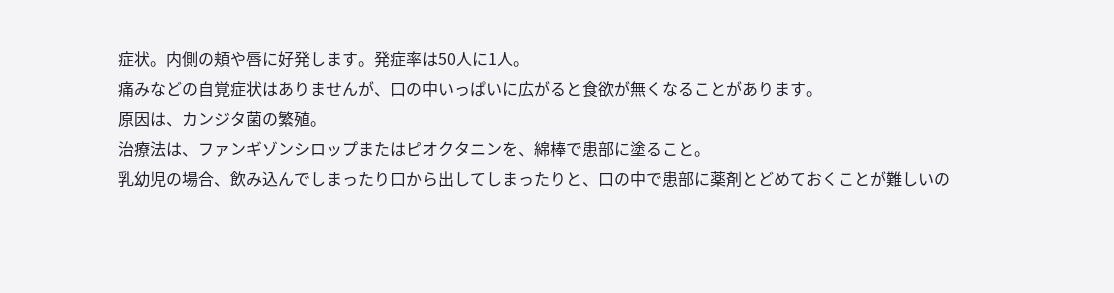症状。内側の頬や唇に好発します。発症率は50人に1人。
痛みなどの自覚症状はありませんが、口の中いっぱいに広がると食欲が無くなることがあります。
原因は、カンジタ菌の繁殖。
治療法は、ファンギゾンシロップまたはピオクタニンを、綿棒で患部に塗ること。
乳幼児の場合、飲み込んでしまったり口から出してしまったりと、口の中で患部に薬剤とどめておくことが難しいの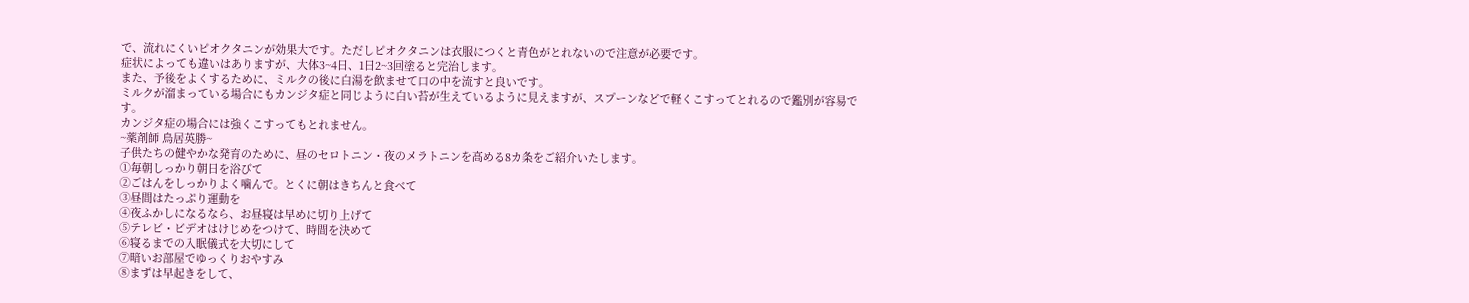で、流れにくいピオクタニンが効果大です。ただしピオクタニンは衣服につくと青色がとれないので注意が必要です。
症状によっても違いはありますが、大体3~4日、1日2~3回塗ると完治します。
また、予後をよくするために、ミルクの後に白湯を飲ませて口の中を流すと良いです。
ミルクが溜まっている場合にもカンジタ症と同じように白い苔が生えているように見えますが、スプーンなどで軽くこすってとれるので鑑別が容易です。
カンジタ症の場合には強くこすってもとれません。
~薬剤師 鳥居英勝~
子供たちの健やかな発育のために、昼のセロトニン・夜のメラトニンを高める8カ条をご紹介いたします。
①毎朝しっかり朝日を浴びて
②ごはんをしっかりよく噛んで。とくに朝はきちんと食べて
③昼間はたっぷり運動を
④夜ふかしになるなら、お昼寝は早めに切り上げて
⑤テレビ・ビデオはけじめをつけて、時間を決めて
⑥寝るまでの入眠儀式を大切にして
⑦暗いお部屋でゆっくりおやすみ
⑧まずは早起きをして、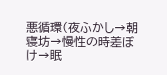悪循環(夜ふかし→朝寝坊→慢性の時差ぼけ→眠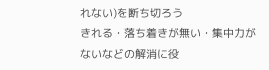れない)を断ち切ろう
きれる・落ち着きが無い・集中力がないなどの解消に役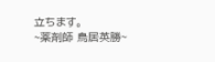立ちます。
~薬剤師 鳥居英勝~